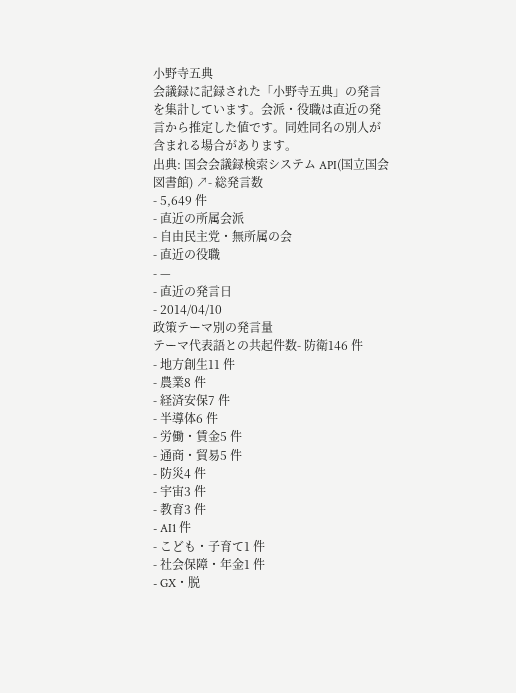小野寺五典
会議録に記録された「小野寺五典」の発言を集計しています。会派・役職は直近の発言から推定した値です。同姓同名の別人が含まれる場合があります。
出典: 国会会議録検索システム API(国立国会図書館) ↗- 総発言数
- 5,649 件
- 直近の所属会派
- 自由民主党・無所属の会
- 直近の役職
- —
- 直近の発言日
- 2014/04/10
政策テーマ別の発言量
テーマ代表語との共起件数- 防衛146 件
- 地方創生11 件
- 農業8 件
- 経済安保7 件
- 半導体6 件
- 労働・賃金5 件
- 通商・貿易5 件
- 防災4 件
- 宇宙3 件
- 教育3 件
- AI1 件
- こども・子育て1 件
- 社会保障・年金1 件
- GX・脱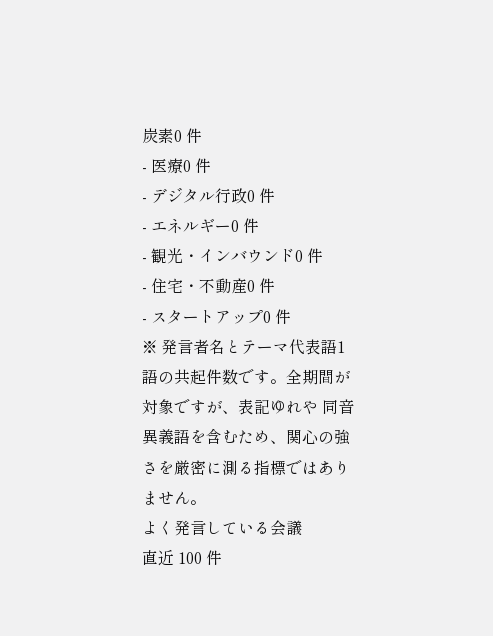炭素0 件
- 医療0 件
- デジタル行政0 件
- エネルギー0 件
- 観光・インバウンド0 件
- 住宅・不動産0 件
- スタートアップ0 件
※ 発言者名とテーマ代表語1語の共起件数です。全期間が対象ですが、表記ゆれや 同音異義語を含むため、関心の強さを厳密に測る指標ではありません。
よく発言している会議
直近 100 件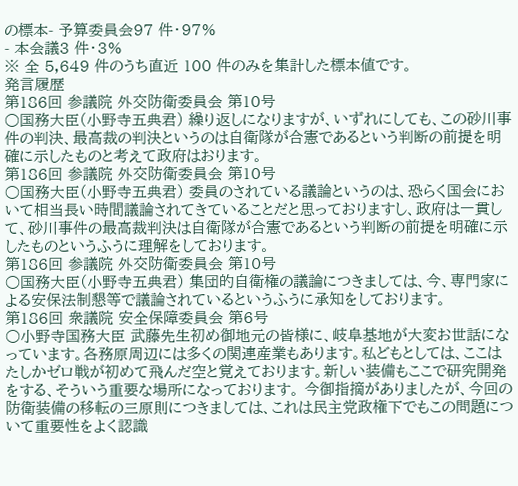の標本- 予算委員会97 件・97%
- 本会議3 件・3%
※ 全 5,649 件のうち直近 100 件のみを集計した標本値です。
発言履歴
第186回 参議院 外交防衛委員会 第10号
○国務大臣(小野寺五典君) 繰り返しになりますが、いずれにしても、この砂川事件の判決、最高裁の判決というのは自衛隊が合憲であるという判断の前提を明確に示したものと考えて政府はおります。
第186回 参議院 外交防衛委員会 第10号
○国務大臣(小野寺五典君) 委員のされている議論というのは、恐らく国会において相当長い時間議論されてきていることだと思っておりますし、政府は一貫して、砂川事件の最高裁判決は自衛隊が合憲であるという判断の前提を明確に示したものというふうに理解をしております。
第186回 参議院 外交防衛委員会 第10号
○国務大臣(小野寺五典君) 集団的自衛権の議論につきましては、今、専門家による安保法制懇等で議論されているというふうに承知をしております。
第186回 衆議院 安全保障委員会 第6号
○小野寺国務大臣 武藤先生初め御地元の皆様に、岐阜基地が大変お世話になっています。各務原周辺には多くの関連産業もあります。私どもとしては、ここはたしかゼロ戦が初めて飛んだ空と覚えております。新しい装備もここで研究開発をする、そういう重要な場所になっております。 今御指摘がありましたが、今回の防衛装備の移転の三原則につきましては、これは民主党政権下でもこの問題について重要性をよく認識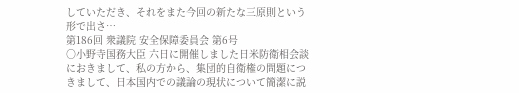していただき、それをまた今回の新たな三原則という形で出さ…
第186回 衆議院 安全保障委員会 第6号
○小野寺国務大臣 六日に開催しました日米防衛相会談におきまして、私の方から、集団的自衛権の問題につきまして、日本国内での議論の現状について簡潔に説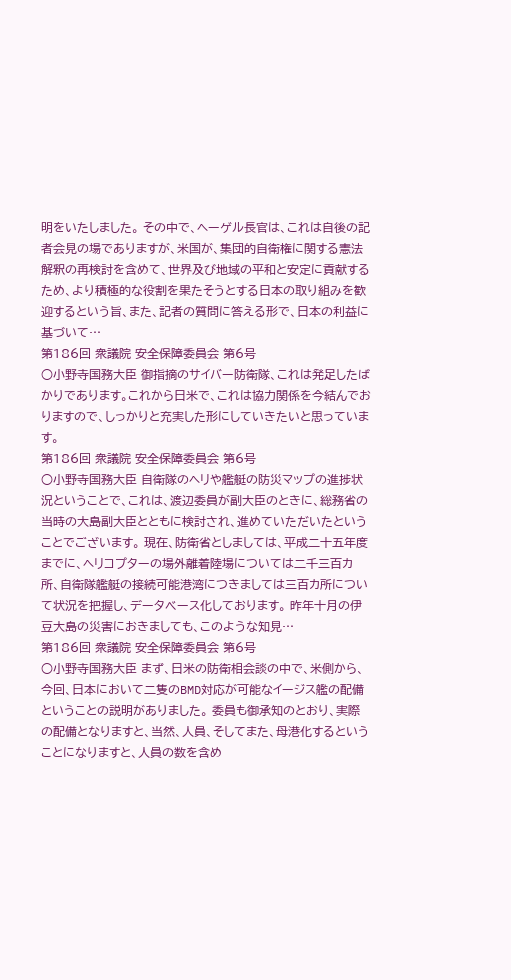明をいたしました。 その中で、ヘーゲル長官は、これは自後の記者会見の場でありますが、米国が、集団的自衛権に関する憲法解釈の再検討を含めて、世界及び地域の平和と安定に貢献するため、より積極的な役割を果たそうとする日本の取り組みを歓迎するという旨、また、記者の質問に答える形で、日本の利益に基づいて…
第186回 衆議院 安全保障委員会 第6号
○小野寺国務大臣 御指摘のサイバー防衛隊、これは発足したばかりであります。これから日米で、これは協力関係を今結んでおりますので、しっかりと充実した形にしていきたいと思っています。
第186回 衆議院 安全保障委員会 第6号
○小野寺国務大臣 自衛隊のヘリや艦艇の防災マップの進捗状況ということで、これは、渡辺委員が副大臣のときに、総務省の当時の大島副大臣とともに検討され、進めていただいたということでございます。 現在、防衛省としましては、平成二十五年度までに、ヘリコプターの場外離着陸場については二千三百カ所、自衛隊艦艇の接続可能港湾につきましては三百カ所について状況を把握し、データベース化しております。 昨年十月の伊豆大島の災害におきましても、このような知見…
第186回 衆議院 安全保障委員会 第6号
○小野寺国務大臣 まず、日米の防衛相会談の中で、米側から、今回、日本において二隻のBMD対応が可能なイージス艦の配備ということの説明がありました。 委員も御承知のとおり、実際の配備となりますと、当然、人員、そしてまた、母港化するということになりますと、人員の数を含め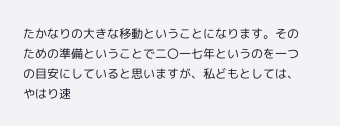たかなりの大きな移動ということになります。そのための準備ということで二〇一七年というのを一つの目安にしていると思いますが、私どもとしては、やはり速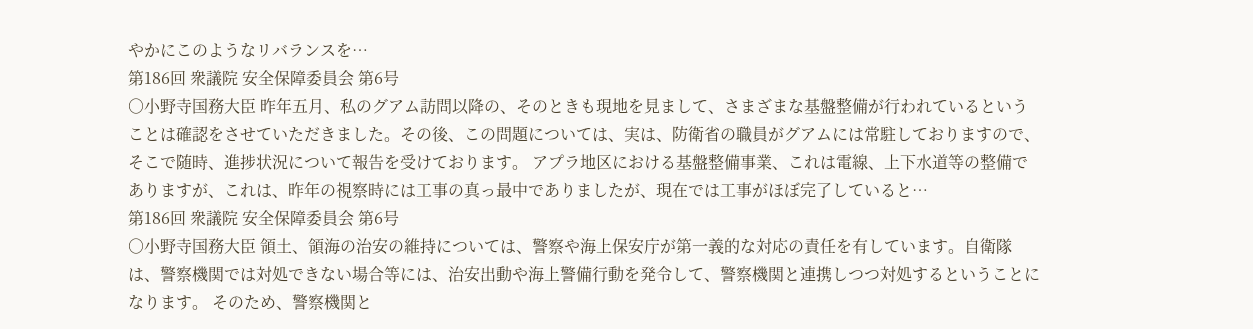やかにこのようなリバランスを…
第186回 衆議院 安全保障委員会 第6号
○小野寺国務大臣 昨年五月、私のグアム訪問以降の、そのときも現地を見まして、さまざまな基盤整備が行われているということは確認をさせていただきました。その後、この問題については、実は、防衛省の職員がグアムには常駐しておりますので、そこで随時、進捗状況について報告を受けております。 アプラ地区における基盤整備事業、これは電線、上下水道等の整備でありますが、これは、昨年の視察時には工事の真っ最中でありましたが、現在では工事がほぼ完了していると…
第186回 衆議院 安全保障委員会 第6号
○小野寺国務大臣 領土、領海の治安の維持については、警察や海上保安庁が第一義的な対応の責任を有しています。自衛隊は、警察機関では対処できない場合等には、治安出動や海上警備行動を発令して、警察機関と連携しつつ対処するということになります。 そのため、警察機関と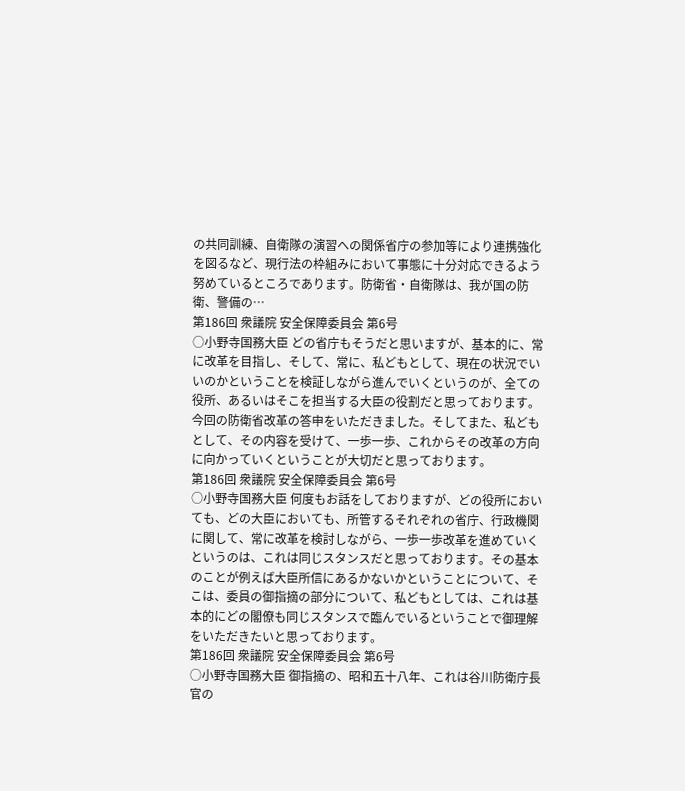の共同訓練、自衛隊の演習への関係省庁の参加等により連携強化を図るなど、現行法の枠組みにおいて事態に十分対応できるよう努めているところであります。防衛省・自衛隊は、我が国の防衛、警備の…
第186回 衆議院 安全保障委員会 第6号
○小野寺国務大臣 どの省庁もそうだと思いますが、基本的に、常に改革を目指し、そして、常に、私どもとして、現在の状況でいいのかということを検証しながら進んでいくというのが、全ての役所、あるいはそこを担当する大臣の役割だと思っております。 今回の防衛省改革の答申をいただきました。そしてまた、私どもとして、その内容を受けて、一歩一歩、これからその改革の方向に向かっていくということが大切だと思っております。
第186回 衆議院 安全保障委員会 第6号
○小野寺国務大臣 何度もお話をしておりますが、どの役所においても、どの大臣においても、所管するそれぞれの省庁、行政機関に関して、常に改革を検討しながら、一歩一歩改革を進めていくというのは、これは同じスタンスだと思っております。その基本のことが例えば大臣所信にあるかないかということについて、そこは、委員の御指摘の部分について、私どもとしては、これは基本的にどの閣僚も同じスタンスで臨んでいるということで御理解をいただきたいと思っております。
第186回 衆議院 安全保障委員会 第6号
○小野寺国務大臣 御指摘の、昭和五十八年、これは谷川防衛庁長官の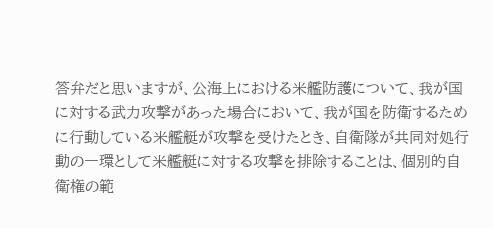答弁だと思いますが、公海上における米艦防護について、我が国に対する武力攻撃があった場合において、我が国を防衛するために行動している米艦艇が攻撃を受けたとき、自衛隊が共同対処行動の一環として米艦艇に対する攻撃を排除することは、個別的自衛権の範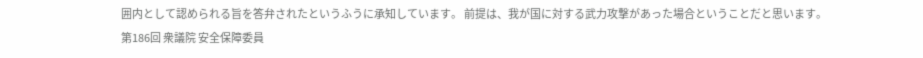囲内として認められる旨を答弁されたというふうに承知しています。 前提は、我が国に対する武力攻撃があった場合ということだと思います。
第186回 衆議院 安全保障委員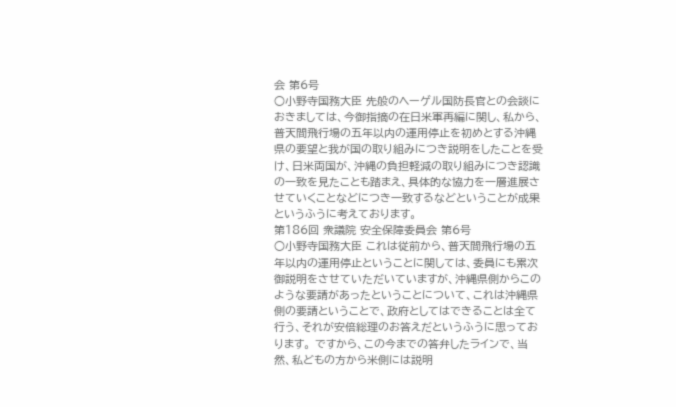会 第6号
○小野寺国務大臣 先般のヘーゲル国防長官との会談におきましては、今御指摘の在日米軍再編に関し、私から、普天間飛行場の五年以内の運用停止を初めとする沖縄県の要望と我が国の取り組みにつき説明をしたことを受け、日米両国が、沖縄の負担軽減の取り組みにつき認識の一致を見たことも踏まえ、具体的な協力を一層進展させていくことなどにつき一致するなどということが成果というふうに考えております。
第186回 衆議院 安全保障委員会 第6号
○小野寺国務大臣 これは従前から、普天間飛行場の五年以内の運用停止ということに関しては、委員にも累次御説明をさせていただいていますが、沖縄県側からこのような要請があったということについて、これは沖縄県側の要請ということで、政府としてはできることは全て行う、それが安倍総理のお答えだというふうに思っております。 ですから、この今までの答弁したラインで、当然、私どもの方から米側には説明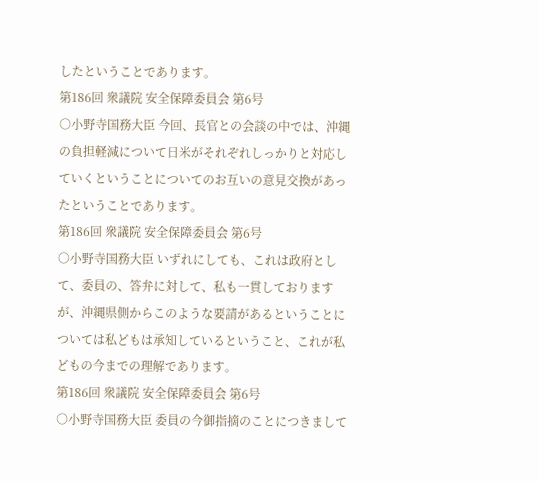したということであります。
第186回 衆議院 安全保障委員会 第6号
○小野寺国務大臣 今回、長官との会談の中では、沖縄の負担軽減について日米がそれぞれしっかりと対応していくということについてのお互いの意見交換があったということであります。
第186回 衆議院 安全保障委員会 第6号
○小野寺国務大臣 いずれにしても、これは政府として、委員の、答弁に対して、私も一貫しておりますが、沖縄県側からこのような要請があるということについては私どもは承知しているということ、これが私どもの今までの理解であります。
第186回 衆議院 安全保障委員会 第6号
○小野寺国務大臣 委員の今御指摘のことにつきまして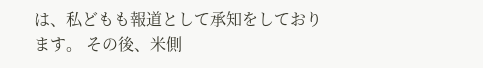は、私どもも報道として承知をしております。 その後、米側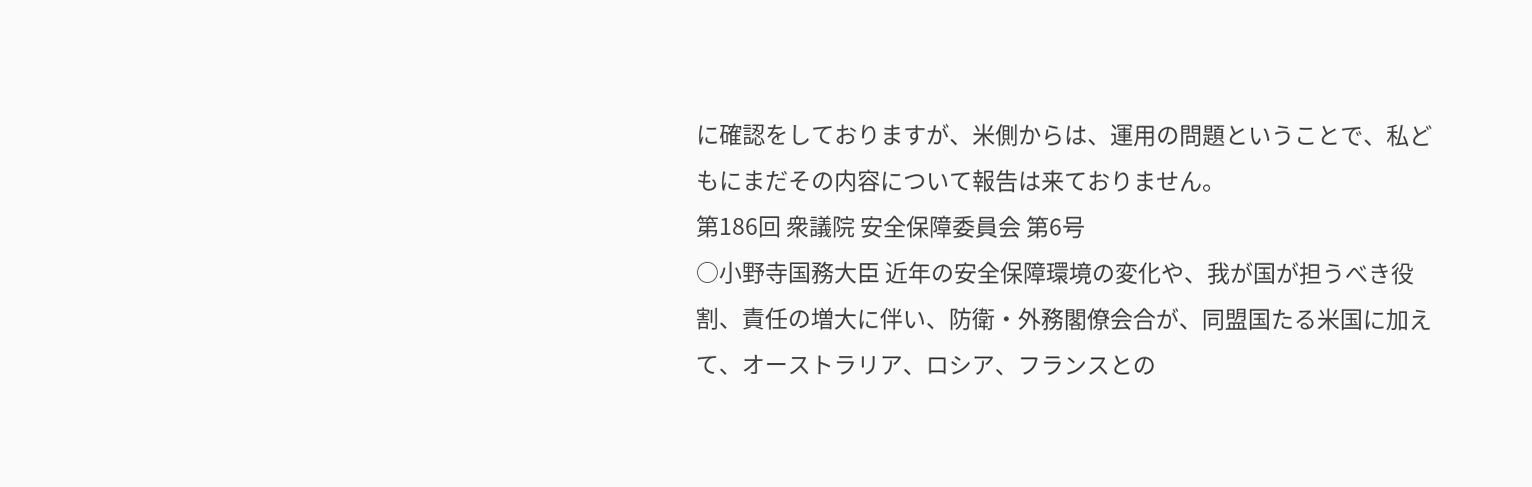に確認をしておりますが、米側からは、運用の問題ということで、私どもにまだその内容について報告は来ておりません。
第186回 衆議院 安全保障委員会 第6号
○小野寺国務大臣 近年の安全保障環境の変化や、我が国が担うべき役割、責任の増大に伴い、防衛・外務閣僚会合が、同盟国たる米国に加えて、オーストラリア、ロシア、フランスとの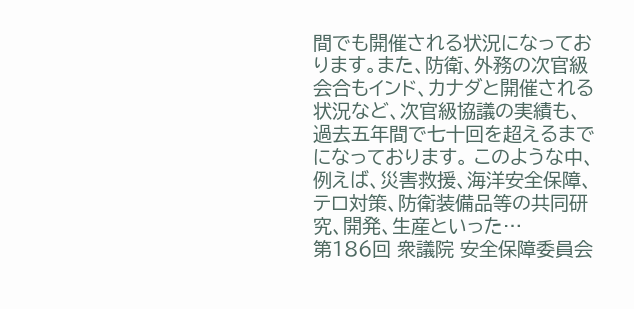間でも開催される状況になっております。また、防衛、外務の次官級会合もインド、カナダと開催される状況など、次官級協議の実績も、過去五年間で七十回を超えるまでになっております。 このような中、例えば、災害救援、海洋安全保障、テロ対策、防衛装備品等の共同研究、開発、生産といった…
第186回 衆議院 安全保障委員会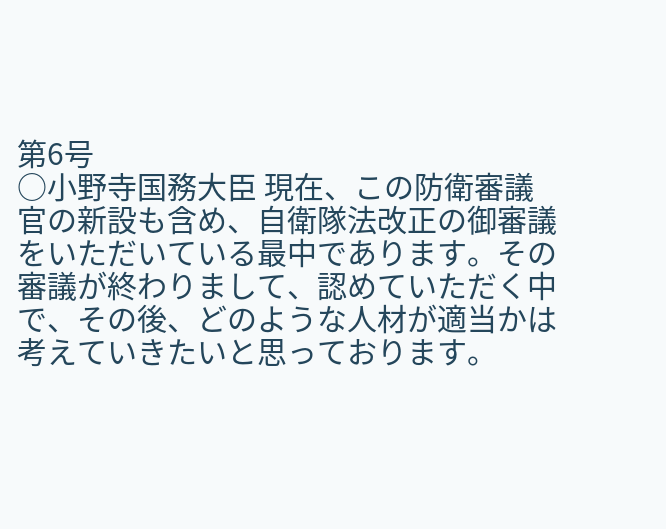第6号
○小野寺国務大臣 現在、この防衛審議官の新設も含め、自衛隊法改正の御審議をいただいている最中であります。その審議が終わりまして、認めていただく中で、その後、どのような人材が適当かは考えていきたいと思っております。